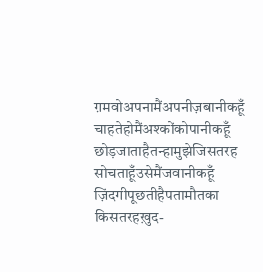ग़मवोअपनामैंअपनीज़बानीकहूँ
चाहतेहोमैंअश्कोंकोपानीकहूँ
छोड़जाताहैतन्हामुझेजिसतरह
सोचताहूँउसेमैंजवानीकहूँ
ज़िंदगीपूछतीहैपतामौतका
किसतरहख़ुद-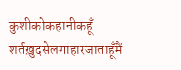कुशीकोकहानीकहूँ
शर्तख़ुदसेलगाहारजाताहूँमैं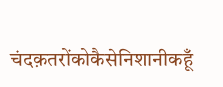चंदक़तरोंकोकैसेनिशानीकहूँ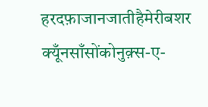हरदफ़ाजानजातीहैमेरीबशर
क्यूँनसाँसोंकोनुक़्स-ए-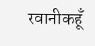रवानीकहूँ